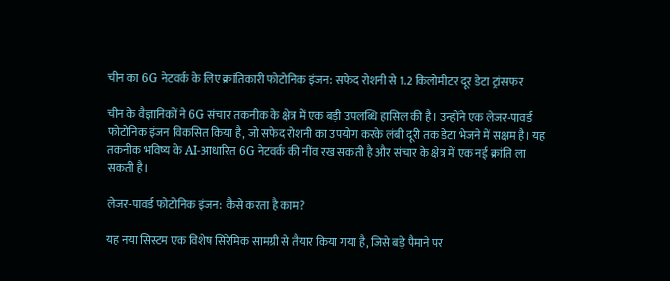चीन का 6G नेटवर्क के लिए क्रांतिकारी फोटोनिक इंजन: सफेद रोशनी से 1.2 किलोमीटर दूर डेटा ट्रांसफर

चीन के वैज्ञानिकों ने 6G संचार तकनीक के क्षेत्र में एक बड़ी उपलब्धि हासिल की है। उन्होंने एक लेजर-पावर्ड फोटोनिक इंजन विकसित किया है, जो सफेद रोशनी का उपयोग करके लंबी दूरी तक डेटा भेजने में सक्षम है। यह तकनीक भविष्य के AI-आधारित 6G नेटवर्क की नींव रख सकती है और संचार के क्षेत्र में एक नई क्रांति ला सकती है।

लेजर-पावर्ड फोटोनिक इंजन: कैसे करता है काम?

यह नया सिस्टम एक विशेष सिरेमिक सामग्री से तैयार किया गया है, जिसे बड़े पैमाने पर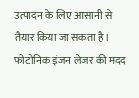उत्पादन के लिए आसानी से तैयार किया जा सकता है। फोटोनिक इंजन लेजर की मदद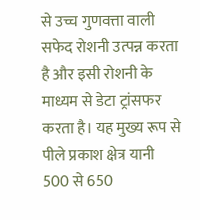से उच्च गुणवत्ता वाली सफेद रोशनी उत्पन्न करता है और इसी रोशनी के माध्यम से डेटा ट्रांसफर करता है। यह मुख्य रूप से पीले प्रकाश क्षेत्र यानी 500 से 650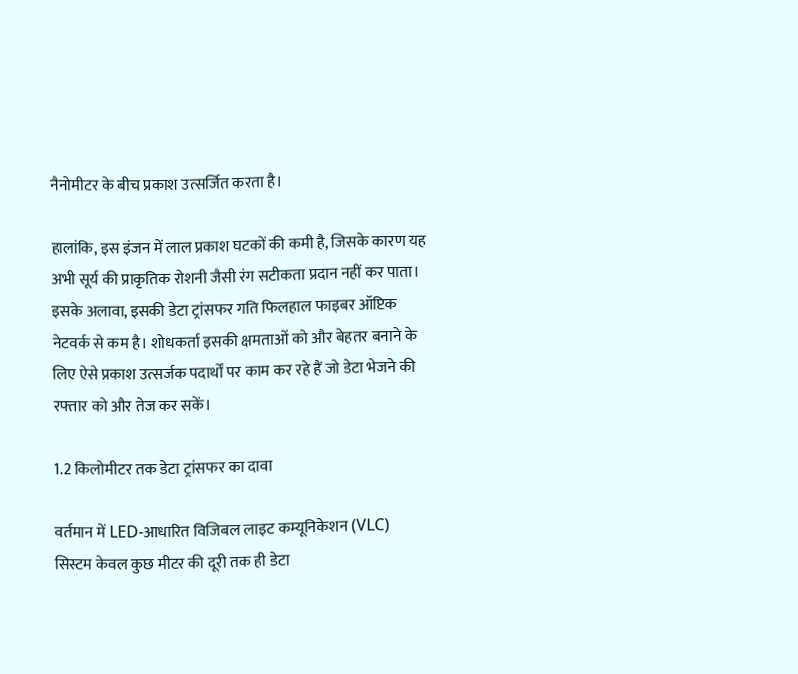नैनोमीटर के बीच प्रकाश उत्सर्जित करता है।

हालांकि, इस इंजन में लाल प्रकाश घटकों की कमी है, जिसके कारण यह अभी सूर्य की प्राकृतिक रोशनी जैसी रंग सटीकता प्रदान नहीं कर पाता। इसके अलावा, इसकी डेटा ट्रांसफर गति फिलहाल फाइबर ऑप्टिक नेटवर्क से कम है। शोधकर्ता इसकी क्षमताओं को और बेहतर बनाने के लिए ऐसे प्रकाश उत्सर्जक पदार्थों पर काम कर रहे हैं जो डेटा भेजने की रफ्तार को और तेज कर सकें।

1.2 किलोमीटर तक डेटा ट्रांसफर का दावा

वर्तमान में LED-आधारित विजिबल लाइट कम्यूनिकेशन (VLC) सिस्टम केवल कुछ मीटर की दूरी तक ही डेटा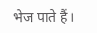भेज पाते हैं।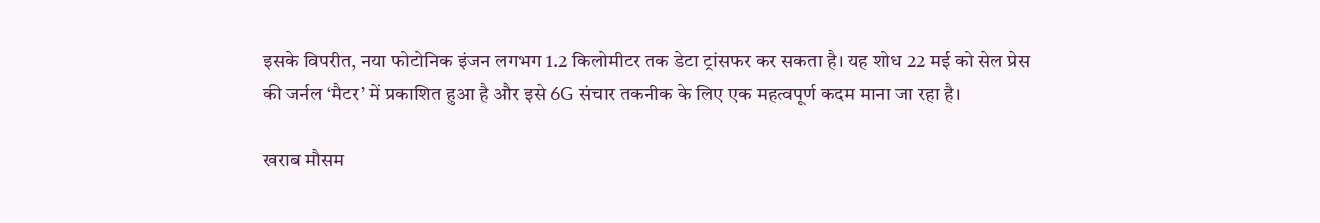इसके विपरीत, नया फोटोनिक इंजन लगभग 1.2 किलोमीटर तक डेटा ट्रांसफर कर सकता है। यह शोध 22 मई को सेल प्रेस की जर्नल ‘मैटर’ में प्रकाशित हुआ है और इसे 6G संचार तकनीक के लिए एक महत्वपूर्ण कदम माना जा रहा है।

खराब मौसम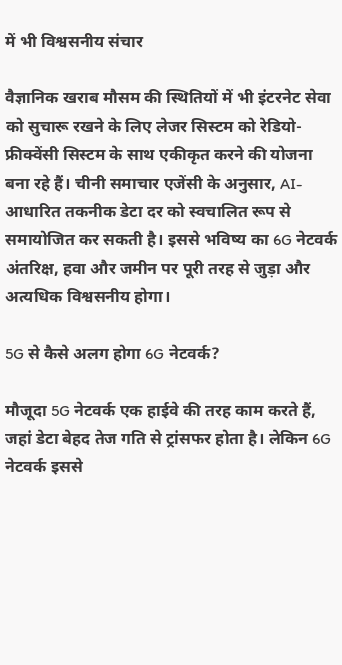में भी विश्वसनीय संचार

वैज्ञानिक खराब मौसम की स्थितियों में भी इंटरनेट सेवा को सुचारू रखने के लिए लेजर सिस्टम को रेडियो-फ्रीक्वेंसी सिस्टम के साथ एकीकृत करने की योजना बना रहे हैं। चीनी समाचार एजेंसी के अनुसार, AI-आधारित तकनीक डेटा दर को स्वचालित रूप से समायोजित कर सकती है। इससे भविष्य का 6G नेटवर्क अंतरिक्ष, हवा और जमीन पर पूरी तरह से जुड़ा और अत्यधिक विश्वसनीय होगा।

5G से कैसे अलग होगा 6G नेटवर्क?

मौजूदा 5G नेटवर्क एक हाईवे की तरह काम करते हैं, जहां डेटा बेहद तेज गति से ट्रांसफर होता है। लेकिन 6G नेटवर्क इससे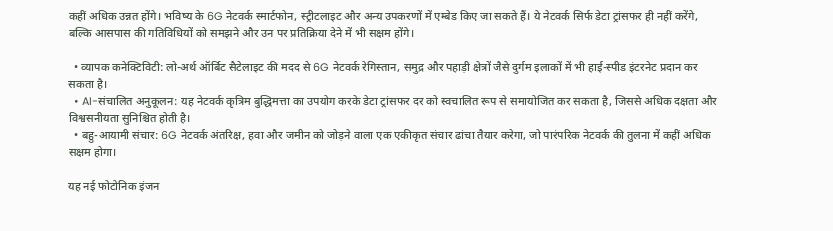कहीं अधिक उन्नत होंगे। भविष्य के 6G नेटवर्क स्मार्टफोन, स्ट्रीटलाइट और अन्य उपकरणों में एम्बेड किए जा सकते हैं। ये नेटवर्क सिर्फ डेटा ट्रांसफर ही नहीं करेंगे, बल्कि आसपास की गतिविधियों को समझने और उन पर प्रतिक्रिया देने में भी सक्षम होंगे।

  • व्यापक कनेक्टिविटी: लो-अर्थ ऑर्बिट सैटेलाइट की मदद से 6G नेटवर्क रेगिस्तान, समुद्र और पहाड़ी क्षेत्रों जैसे दुर्गम इलाकों में भी हाई-स्पीड इंटरनेट प्रदान कर सकता है।
  • AI-संचालित अनुकूलन: यह नेटवर्क कृत्रिम बुद्धिमत्ता का उपयोग करके डेटा ट्रांसफर दर को स्वचालित रूप से समायोजित कर सकता है, जिससे अधिक दक्षता और विश्वसनीयता सुनिश्चित होती है।
  • बहु-आयामी संचार: 6G नेटवर्क अंतरिक्ष, हवा और जमीन को जोड़ने वाला एक एकीकृत संचार ढांचा तैयार करेगा, जो पारंपरिक नेटवर्क की तुलना में कहीं अधिक सक्षम होगा।

यह नई फोटोनिक इंजन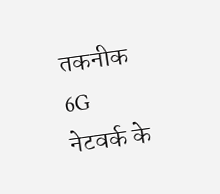तकनीक 6G नेटवर्क के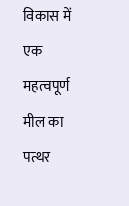विकास में एक महत्वपूर्ण मील का पत्थर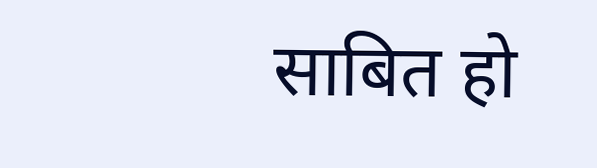साबित हो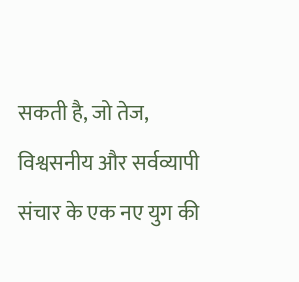सकती है, जो तेज, विश्वसनीय और सर्वव्यापी संचार के एक नए युग की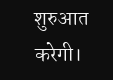शुरुआत करेगी।